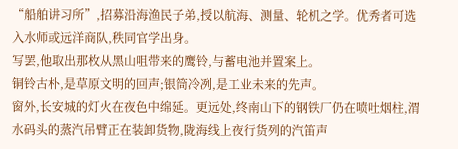“船舶讲习所”,招募沿海渔民子弟,授以航海、测量、轮机之学。优秀者可选入水师或远洋商队,秩同官学出身。
写罢,他取出那枚从黑山咀带来的鹰铃,与蓄电池并置案上。
铜铃古朴,是草原文明的回声;银筒冷冽,是工业未来的先声。
窗外,长安城的灯火在夜色中绵延。更远处,终南山下的钢铁厂仍在喷吐烟柱,渭水码头的蒸汽吊臂正在装卸货物,陇海线上夜行货列的汽笛声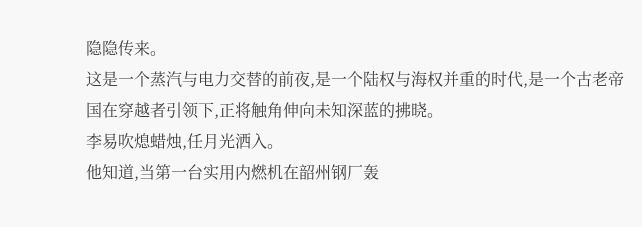隐隐传来。
这是一个蒸汽与电力交替的前夜,是一个陆权与海权并重的时代,是一个古老帝国在穿越者引领下,正将触角伸向未知深蓝的拂晓。
李易吹熄蜡烛,任月光洒入。
他知道,当第一台实用内燃机在韶州钢厂轰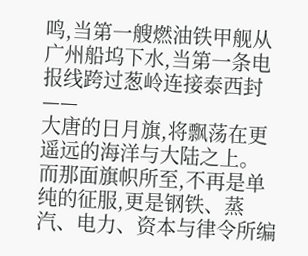鸣,当第一艘燃油铁甲舰从广州船坞下水,当第一条电报线跨过葱岭连接泰西封——
大唐的日月旗,将飘荡在更遥远的海洋与大陆之上。
而那面旗帜所至,不再是单纯的征服,更是钢铁、蒸汽、电力、资本与律令所编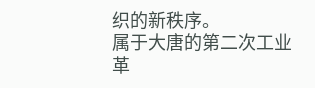织的新秩序。
属于大唐的第二次工业革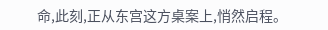命,此刻,正从东宫这方桌案上,悄然启程。